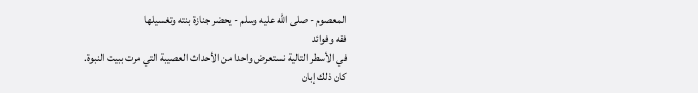المعصوم - صلى الله عليه وسلم - يحضر جنازة بنته وتغسيلها
فقه وفوائد
في الأسطر التالية نستعرض واحدا من الأحداث العصيبة التي مرت ببيت النبوة.
كان ذلك إبان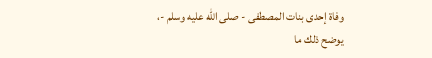وفاة إحدى بنات المصطفى - صلى الله عليه وسلم -، يوضح ذلك ما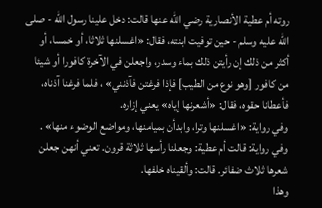روته أم عطية الأنصارية رضي الله عنها قالت: دخل علينا رسول الله - صلى الله عليه وسلم - حين توفيت ابنته، فقال: «اغسلنها ثلاثا، أو خمسا، أو أكثر من ذلك إن رأيتن ذلك بماء وسدر، واجعلن في الآخرة كافورا أو شيئا من كافور [وهو نوع من الطيب] فإذا فرغتن فآذنني» ، فلما فرغنا آذناه، فأعطانا حقوه، فقال: «أشعرنها إياه» يعني إزاره.
وفي رواية: «اغسلنها وترا، وابدأن بميامنها، ومواضع الوضوء منها» .
وفي رواية: قالت أم عطية: وجعلنا رأسها ثلاثة قرون. تعني أنهن جعلن شعرها ثلاث ضفائر. قالت: وألقيناه خلفها.
وهذا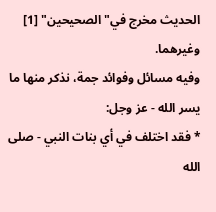الحديث مخرج في"الصحيحين" [1] وغيرهما.
وفيه مسائل وفوائد جمة، نذكر منها ما يسر الله - عز وجل:
* فقد اختلف في أي بنات النبي - صلى الله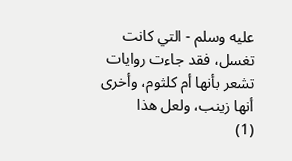عليه وسلم - التي كانت تغسل، فقد جاءت روايات تشعر بأنها أم كلثوم، وأخرى أنها زينب، ولعل هذا
(1)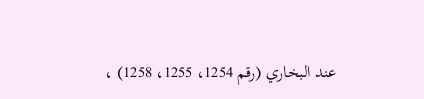عند البخاري (رقم 1254، 1255، 1258) ،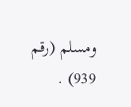ومسلم (رقم 939) .